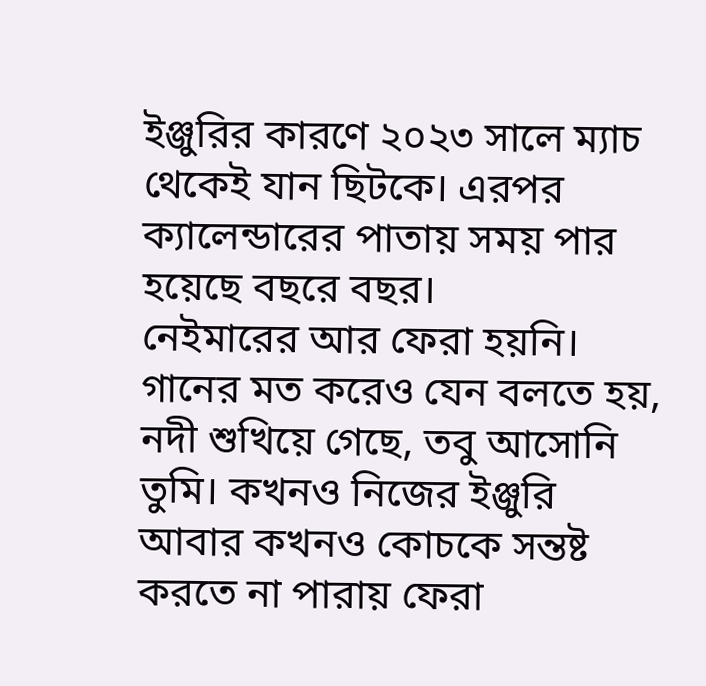ইঞ্জুরির কারণে ২০২৩ সালে ম্যাচ থেকেই যান ছিটকে। এরপর ক্যালেন্ডারের পাতায় সময় পার হয়েছে বছরে বছর।
নেইমারের আর ফেরা হয়নি। গানের মত করেও যেন বলতে হয়, নদী শুখিয়ে গেছে, তবু আসোনি তুমি। কখনও নিজের ইঞ্জুরি আবার কখনও কোচকে সন্তষ্ট করতে না পারায় ফেরা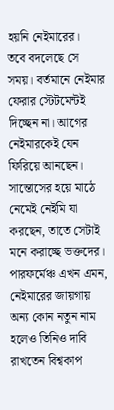হয়নি নেইমারের।
তবে বদলেছে সে সময়। বর্তমানে নেইমার ফেরার স্টেটমেন্টই দিচ্ছেন না। আগের নেইমারকেই যেন ফিরিয়ে আনছেন।
সান্তোসের হয়ে মাঠে নেমেই নেইমি যা করছেন, তাতে সেটাই মনে করাচ্ছে ভক্তদের। পারফর্মেঞ্চ এখন এমন, নেইমারের জায়গায় অন্য কোন নতুন নাম হলেও তিনিও দাবি রাখতেন বিশ্বকাপ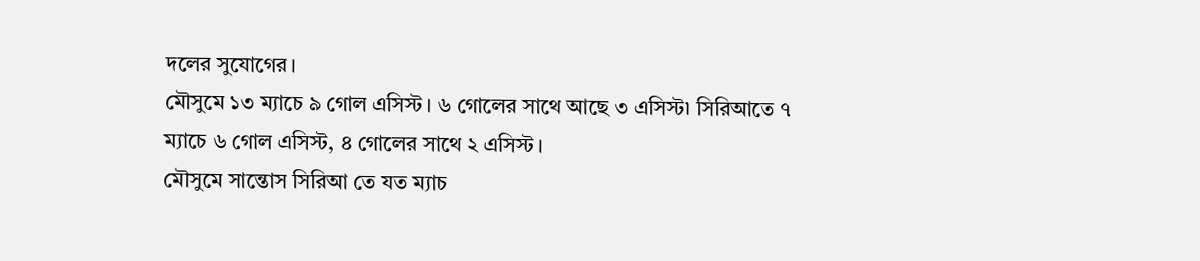দলের সুযোগের।
মৌসুমে ১৩ ম্যাচে ৯ গোল এসিস্ট। ৬ গোলের সাথে আছে ৩ এসিস্ট৷ সিরিআতে ৭ ম্যাচে ৬ গোল এসিস্ট, ৪ গোলের সাথে ২ এসিস্ট।
মৌসুমে সান্তোস সিরিআ তে যত ম্যাচ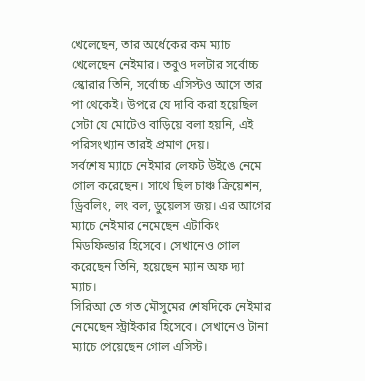খেলেছেন, তার অর্ধেকের কম ম্যাচ খেলেছেন নেইমার। তবুও দলটার সর্বোচ্চ স্কোরার তিনি, সর্বোচ্চ এসিস্টও আসে তার পা থেকেই। উপরে যে দাবি করা হয়েছিল সেটা যে মোটেও বাড়িয়ে বলা হয়নি, এই পরিসংখ্যান তারই প্রমাণ দেয়।
সর্বশেষ ম্যাচে নেইমার লেফট উইঙে নেমে গোল করেছেন। সাথে ছিল চাঞ্চ ক্রিয়েশন, ড্রিবলিং, লং বল, ডুয়েলস জয়। এর আগের ম্যাচে নেইমার নেমেছেন এটাকিং মিডফিল্ডার হিসেবে। সেখানেও গোল করেছেন তিনি, হয়েছেন ম্যান অফ দ্যা ম্যাচ।
সিরিআ তে গত মৌসুমের শেষদিকে নেইমার নেমেছেন স্ট্রাইকার হিসেবে। সেখানেও টানা ম্যাচে পেয়েছেন গোল এসিস্ট।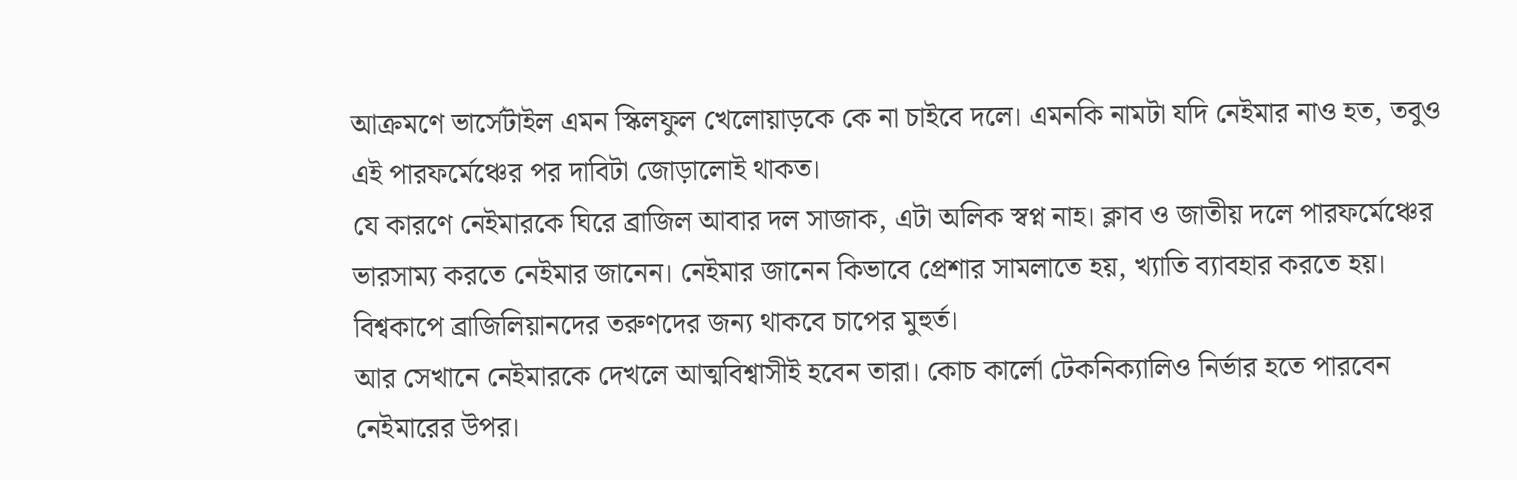আক্রমণে ভার্সেটাইল এমন স্কিলফুল খেলোয়াড়কে কে না চাইবে দলে। এমনকি নামটা যদি নেইমার নাও হত, তবুও এই পারফর্মেঞ্চের পর দাবিটা জোড়ালোই থাকত।
যে কারণে নেইমারকে ঘিরে ব্রাজিল আবার দল সাজাক, এটা অলিক স্বপ্ন নাহ। ক্লাব ও জাতীয় দলে পারফর্মেঞ্চের ভারসাম্য করতে নেইমার জানেন। নেইমার জানেন কিভাবে প্রেশার সামলাতে হয়, খ্যাতি ব্যাবহার করতে হয়। বিশ্বকাপে ব্রাজিলিয়ানদের তরুণদের জন্য থাকবে চাপের মুহুর্ত।
আর সেখানে নেইমারকে দেখলে আত্মবিশ্বাসীই হবেন তারা। কোচ কার্লো টেকনিক্যালিও নির্ভার হতে পারবেন নেইমারের উপর।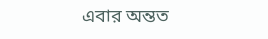এবার অন্তত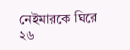নেইমারকে ঘিরে ২৬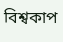বিশ্বকাপ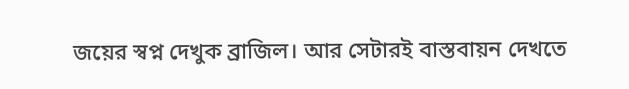জয়ের স্বপ্ন দেখুক ব্রাজিল। আর সেটারই বাস্তবায়ন দেখতে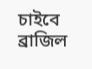চাইবে ব্রাজিল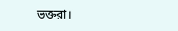ভক্তরা।